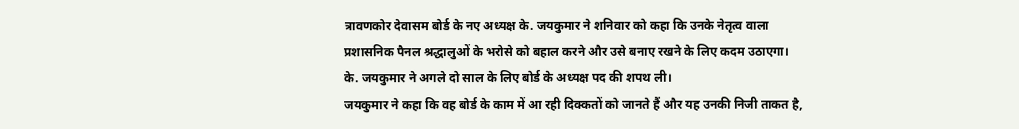त्रावणकोर देवासम बोर्ड के नए अध्यक्ष के. जयकुमार ने शनिवार को कहा कि उनके नेतृत्व वाला प्रशासनिक पैनल श्रद्धालुओं के भरोसे को बहाल करने और उसे बनाए रखने के लिए कदम उठाएगा। के. जयकुमार ने अगले दो साल के लिए बोर्ड के अध्यक्ष पद की शपथ ली।
जयकुमार ने कहा कि वह बोर्ड के काम में आ रही दिक्कतों को जानते हैं और यह उनकी निजी ताकत है,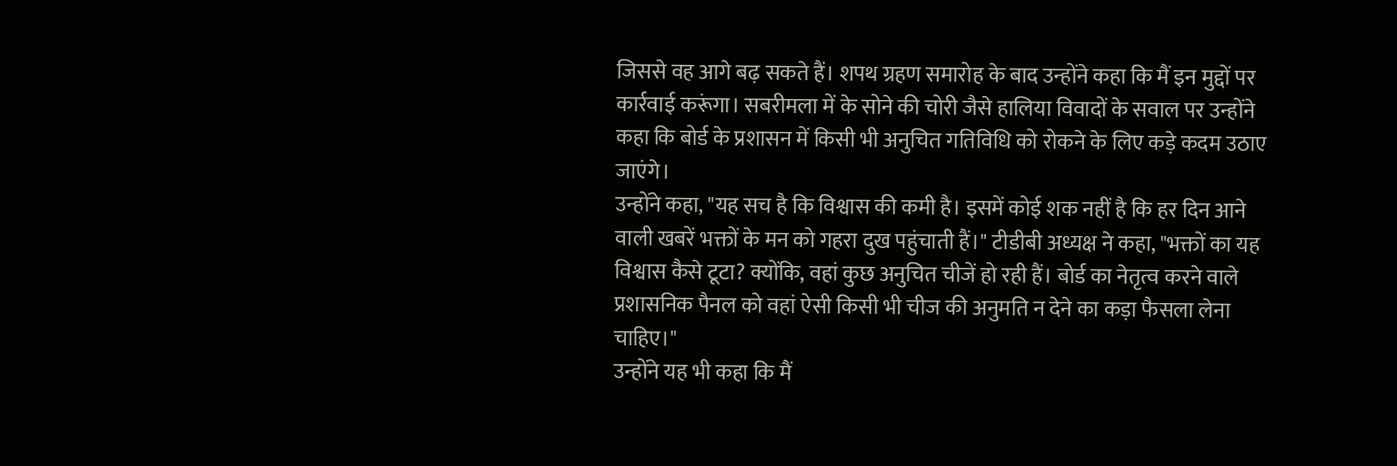जिससे वह आगे बढ़ सकते हैं। शपथ ग्रहण समारोह के बाद उन्होंने कहा कि मैं इन मुद्दों पर कार्रवाई करूंगा। सबरीमला में के सोने की चोरी जैसे हालिया विवादों के सवाल पर उन्होंने कहा कि बोर्ड के प्रशासन में किसी भी अनुचित गतिविधि को रोकने के लिए कड़े कदम उठाए जाएंगे।
उन्होंने कहा, "यह सच है कि विश्वास की कमी है। इसमें कोई शक नहीं है कि हर दिन आने वाली खबरें भक्तों के मन को गहरा दुख पहुंचाती हैं।" टीडीबी अध्यक्ष ने कहा, "भक्तों का यह विश्वास कैसे टूटा? क्योंकि, वहां कुछ अनुचित चीजें हो रही हैं। बोर्ड का नेतृत्व करने वाले प्रशासनिक पैनल को वहां ऐसी किसी भी चीज की अनुमति न देने का कड़ा फैसला लेना चाहिए।"
उन्होंने यह भी कहा कि मैं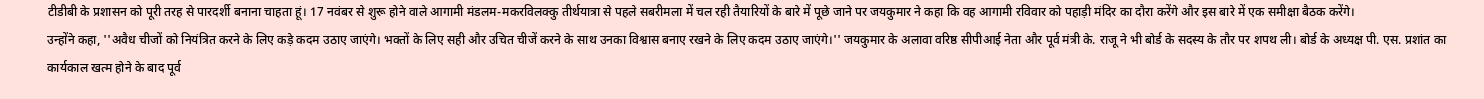टीडीबी के प्रशासन को पूरी तरह से पारदर्शी बनाना चाहता हूं। 17 नवंबर से शुरू होने वाले आगामी मंडलम-मकरविलक्कु तीर्थयात्रा से पहले सबरीमला में चल रही तैयारियों के बारे में पूछे जाने पर जयकुमार ने कहा कि वह आगामी रविवार को पहाड़ी मंदिर का दौरा करेंगे और इस बारे में एक समीक्षा बैठक करेंगे।
उन्होंने कहा, ''अवैध चीजों को नियंत्रित करने के लिए कड़े कदम उठाए जाएंगे। भक्तों के लिए सही और उचित चीजें करने के साथ उनका विश्वास बनाए रखने के लिए कदम उठाए जाएंगे।'' जयकुमार के अलावा वरिष्ठ सीपीआई नेता और पूर्व मंत्री के. राजू ने भी बोर्ड के सदस्य के तौर पर शपथ ली। बोर्ड के अध्यक्ष पी. एस. प्रशांत का कार्यकाल खत्म होने के बाद पूर्व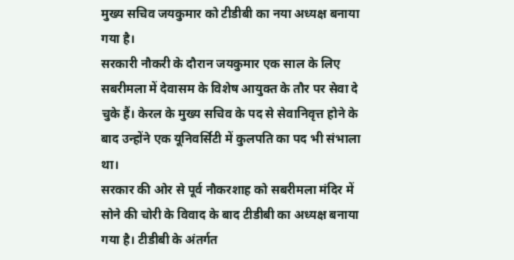मुख्य सचिव जयकुमार को टीडीबी का नया अध्यक्ष बनाया गया है।
सरकारी नौकरी के दौरान जयकुमार एक साल के लिए सबरीमला में देवासम के विशेष आयुक्त के तौर पर सेवा दे चुके हैं। केरल के मुख्य सचिव के पद से सेवानिवृत्त होने के बाद उन्होंने एक यूनिवर्सिटी में कुलपति का पद भी संभाला था।
सरकार की ओर से पूर्व नौकरशाह को सबरीमला मंदिर में सोने की चोरी के विवाद के बाद टीडीबी का अध्यक्ष बनाया गया है। टीडीबी के अंतर्गत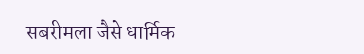सबरीमला जैसे धार्मिक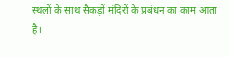स्थलों के साथ सैकड़ों मंदिरों के प्रबंधन का काम आता है।